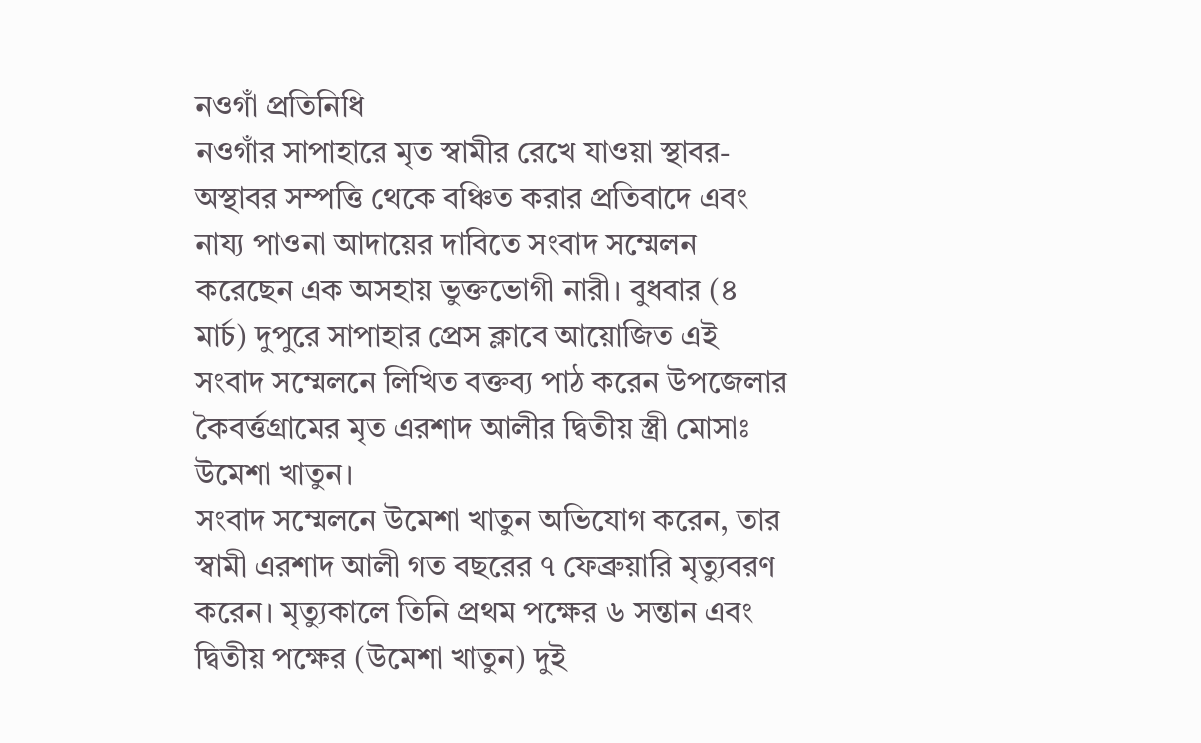নওগাঁ প্রতিনিধি
নওগাঁর সাপাহারে মৃত স্বামীর রেখে যাওয়া স্থাবর-অস্থাবর সম্পত্তি থেকে বঞ্চিত করার প্রতিবাদে এবং নায্য পাওনা আদায়ের দাবিতে সংবাদ সম্মেলন করেছেন এক অসহায় ভুক্তভোগী নারী। বুধবার (৪ মার্চ) দুপুরে সাপাহার প্রেস ক্লাবে আয়োজিত এই সংবাদ সম্মেলনে লিখিত বক্তব্য পাঠ করেন উপজেলার কৈবর্ত্তগ্রামের মৃত এরশাদ আলীর দ্বিতীয় স্ত্রী মোসাঃ উমেশা খাতুন।
সংবাদ সম্মেলনে উমেশা খাতুন অভিযোগ করেন, তার স্বামী এরশাদ আলী গত বছরের ৭ ফেব্রুয়ারি মৃত্যুবরণ করেন। মৃত্যুকালে তিনি প্রথম পক্ষের ৬ সন্তান এবং দ্বিতীয় পক্ষের (উমেশা খাতুন) দুই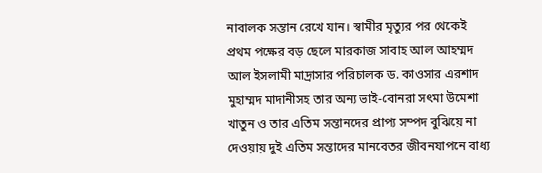নাবালক সন্তান রেখে যান। স্বামীর মৃত্যুর পর থেকেই প্রথম পক্ষের বড় ছেলে মারকাজ সাবাহ আল আহম্মদ আল ইসলামী মাদ্রাসার পরিচালক ড. কাওসার এরশাদ মুহাম্মদ মাদানীসহ তার অন্য ভাই-বোনরা সৎমা উমেশা খাতুন ও তার এতিম সন্তানদের প্রাপ্য সম্পদ বুঝিয়ে না দেওয়ায় দুই এতিম সন্তাদের মানবেতর জীবনযাপনে বাধ্য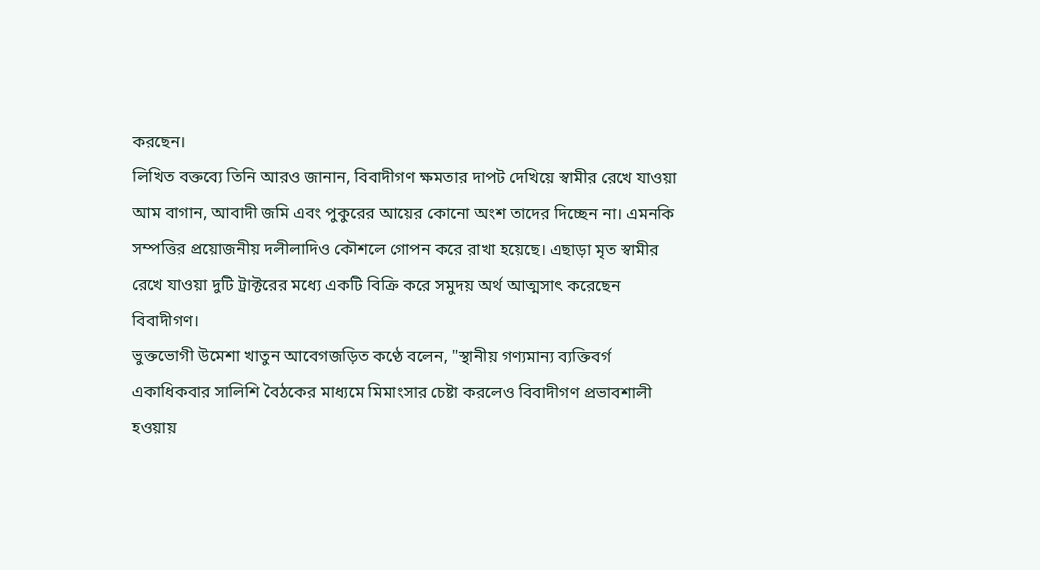করছেন।
লিখিত বক্তব্যে তিনি আরও জানান, বিবাদীগণ ক্ষমতার দাপট দেখিয়ে স্বামীর রেখে যাওয়া আম বাগান, আবাদী জমি এবং পুকুরের আয়ের কোনো অংশ তাদের দিচ্ছেন না। এমনকি সম্পত্তির প্রয়োজনীয় দলীলাদিও কৌশলে গোপন করে রাখা হয়েছে। এছাড়া মৃত স্বামীর রেখে যাওয়া দুটি ট্রাক্টরের মধ্যে একটি বিক্রি করে সমুদয় অর্থ আত্মসাৎ করেছেন বিবাদীগণ।
ভুক্তভোগী উমেশা খাতুন আবেগজড়িত কণ্ঠে বলেন, "স্থানীয় গণ্যমান্য ব্যক্তিবর্গ একাধিকবার সালিশি বৈঠকের মাধ্যমে মিমাংসার চেষ্টা করলেও বিবাদীগণ প্রভাবশালী হওয়ায়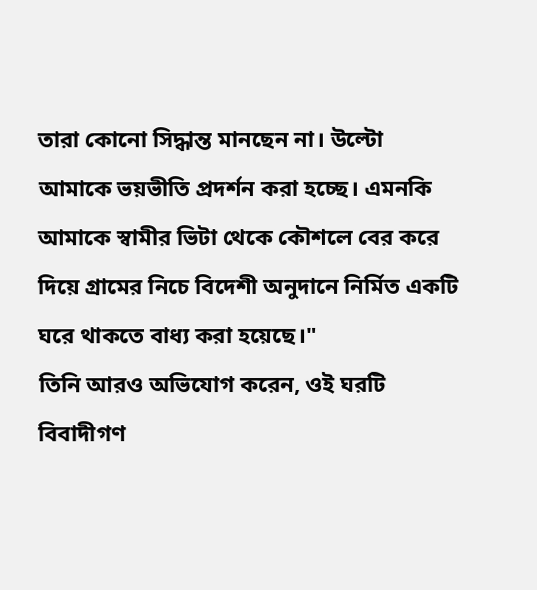তারা কোনো সিদ্ধান্ত মানছেন না। উল্টো আমাকে ভয়ভীতি প্রদর্শন করা হচ্ছে। এমনকি আমাকে স্বামীর ভিটা থেকে কৌশলে বের করে দিয়ে গ্রামের নিচে বিদেশী অনুদানে নির্মিত একটি ঘরে থাকতে বাধ্য করা হয়েছে।"
তিনি আরও অভিযোগ করেন, ওই ঘরটি বিবাদীগণ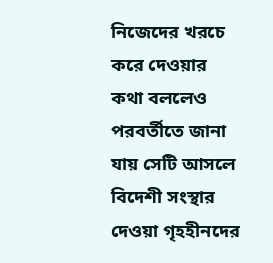নিজেদের খরচে করে দেওয়ার কথা বললেও পরবর্তীতে জানা যায় সেটি আসলে বিদেশী সংস্থার দেওয়া গৃহহীনদের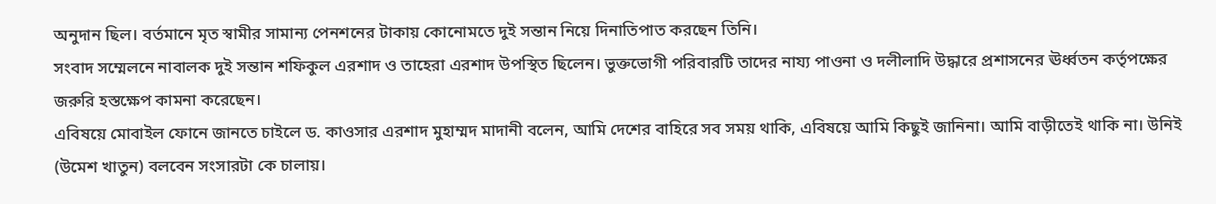অনুদান ছিল। বর্তমানে মৃত স্বামীর সামান্য পেনশনের টাকায় কোনোমতে দুই সন্তান নিয়ে দিনাতিপাত করছেন তিনি।
সংবাদ সম্মেলনে নাবালক দুই সন্তান শফিকুল এরশাদ ও তাহেরা এরশাদ উপস্থিত ছিলেন। ভুক্তভোগী পরিবারটি তাদের নায্য পাওনা ও দলীলাদি উদ্ধারে প্রশাসনের ঊর্ধ্বতন কর্তৃপক্ষের জরুরি হস্তক্ষেপ কামনা করেছেন।
এবিষয়ে মোবাইল ফোনে জানতে চাইলে ড. কাওসার এরশাদ মুহাম্মদ মাদানী বলেন, আমি দেশের বাহিরে সব সময় থাকি, এবিষয়ে আমি কিছুই জানিনা। আমি বাড়ীতেই থাকি না। উনিই (উমেশ খাতুন) বলবেন সংসারটা কে চালায়।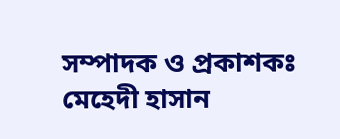সম্পাদক ও প্রকাশকঃ মেহেদী হাসান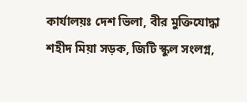কার্যালয়ঃ দেশ ভিলা, বীর মুক্তিযোদ্ধা শহীদ মিয়া সড়ক, জিটি স্কুল সংলগ্ন,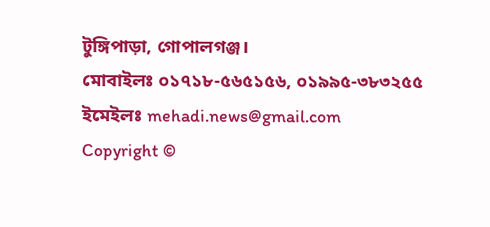টুঙ্গিপাড়া, গোপালগঞ্জ।
মোবাইলঃ ০১৭১৮-৫৬৫১৫৬, ০১৯৯৫-৩৮৩২৫৫
ইমেইলঃ mehadi.news@gmail.com
Copyright ©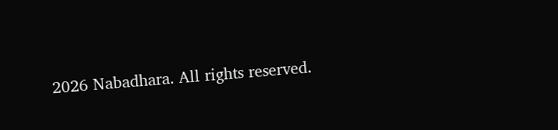2026 Nabadhara. All rights reserved.